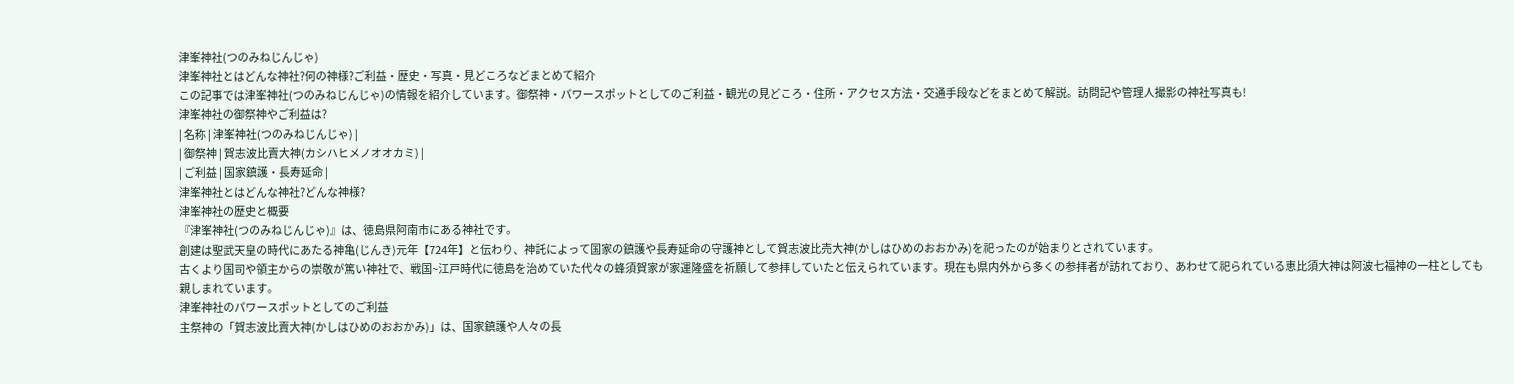津峯神社(つのみねじんじゃ)
津峯神社とはどんな神社?何の神様?ご利益・歴史・写真・見どころなどまとめて紹介
この記事では津峯神社(つのみねじんじゃ)の情報を紹介しています。御祭神・パワースポットとしてのご利益・観光の見どころ・住所・アクセス方法・交通手段などをまとめて解説。訪問記や管理人撮影の神社写真も!
津峯神社の御祭神やご利益は?
| 名称 | 津峯神社(つのみねじんじゃ) |
| 御祭神 | 賀志波比賣大神(カシハヒメノオオカミ) |
| ご利益 | 国家鎮護・長寿延命 |
津峯神社とはどんな神社?どんな神様?
津峯神社の歴史と概要
『津峯神社(つのみねじんじゃ)』は、徳島県阿南市にある神社です。
創建は聖武天皇の時代にあたる神亀(じんき)元年【724年】と伝わり、神託によって国家の鎮護や長寿延命の守護神として賀志波比売大神(かしはひめのおおかみ)を祀ったのが始まりとされています。
古くより国司や領主からの崇敬が篤い神社で、戦国~江戸時代に徳島を治めていた代々の蜂須賀家が家運隆盛を祈願して参拝していたと伝えられています。現在も県内外から多くの参拝者が訪れており、あわせて祀られている恵比須大神は阿波七福神の一柱としても親しまれています。
津峯神社のパワースポットとしてのご利益
主祭神の「賀志波比賣大神(かしはひめのおおかみ)」は、国家鎮護や人々の長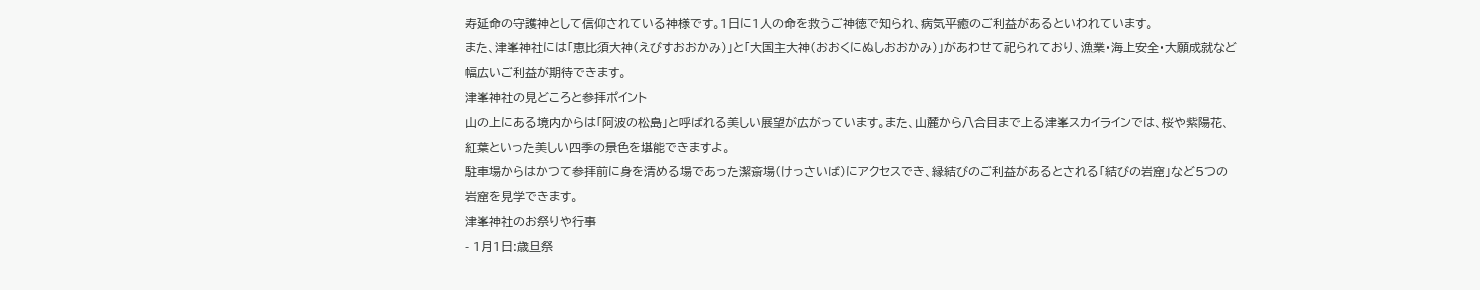寿延命の守護神として信仰されている神様です。1日に1人の命を救うご神徳で知られ、病気平癒のご利益があるといわれています。
また、津峯神社には「恵比須大神(えびすおおかみ)」と「大国主大神(おおくにぬしおおかみ)」があわせて祀られており、漁業・海上安全・大願成就など幅広いご利益が期待できます。
津峯神社の見どころと参拝ポイント
山の上にある境内からは「阿波の松島」と呼ばれる美しい展望が広がっています。また、山麓から八合目まで上る津峯スカイラインでは、桜や紫陽花、紅葉といった美しい四季の景色を堪能できますよ。
駐車場からはかつて参拝前に身を清める場であった潔斎場(けっさいば)にアクセスでき、縁結びのご利益があるとされる「結びの岩窟」など5つの岩窟を見学できます。
津峯神社のお祭りや行事
- 1月1日:歳旦祭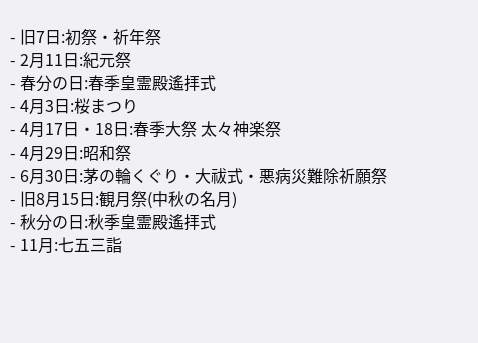- 旧7日:初祭・祈年祭
- 2月11日:紀元祭
- 春分の日:春季皇霊殿遙拝式
- 4月3日:桜まつり
- 4月17日・18日:春季大祭 太々神楽祭
- 4月29日:昭和祭
- 6月30日:茅の輪くぐり・大祓式・悪病災難除祈願祭
- 旧8月15日:観月祭(中秋の名月)
- 秋分の日:秋季皇霊殿遙拝式
- 11月:七五三詣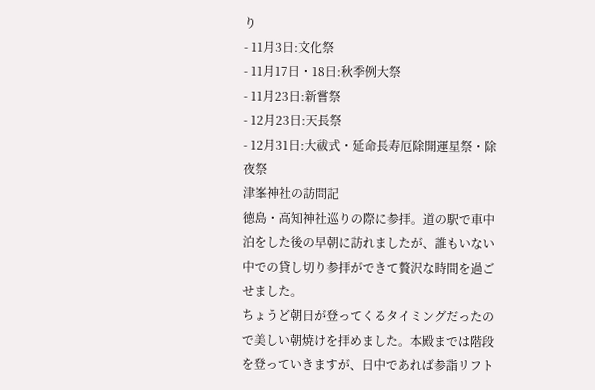り
- 11月3日:文化祭
- 11月17日・18日:秋季例大祭
- 11月23日:新嘗祭
- 12月23日:天長祭
- 12月31日:大祓式・延命長寿厄除開運星祭・除夜祭
津峯神社の訪問記
徳島・高知神社巡りの際に参拝。道の駅で車中泊をした後の早朝に訪れましたが、誰もいない中での貸し切り参拝ができて贅沢な時間を過ごせました。
ちょうど朝日が登ってくるタイミングだったので美しい朝焼けを拝めました。本殿までは階段を登っていきますが、日中であれば参詣リフト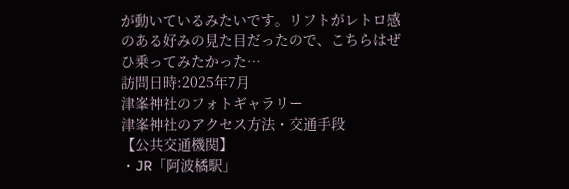が動いているみたいです。リフトがレトロ感のある好みの見た目だったので、こちらはぜひ乗ってみたかった…
訪問日時:2025年7月
津峯神社のフォトギャラリー
津峯神社のアクセス方法・交通手段
【公共交通機関】
・JR「阿波橘駅」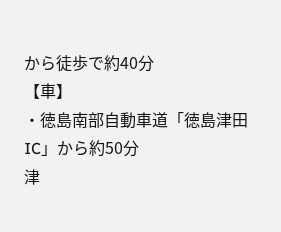から徒歩で約40分
【車】
・徳島南部自動車道「徳島津田IC」から約50分
津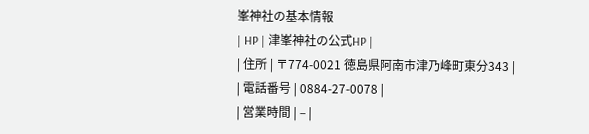峯神社の基本情報
| HP | 津峯神社の公式HP |
| 住所 | 〒774-0021 徳島県阿南市津乃峰町東分343 |
| 電話番号 | 0884-27-0078 |
| 営業時間 | – |